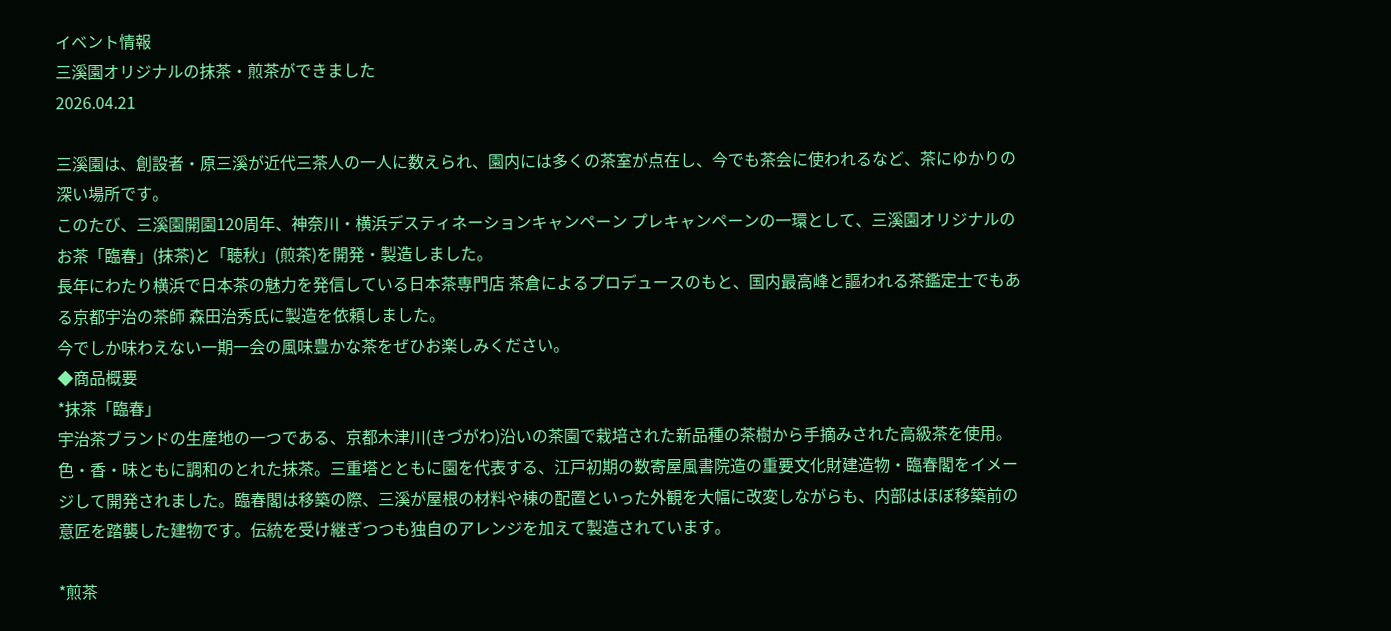イベント情報
三溪園オリジナルの抹茶・煎茶ができました
2026.04.21

三溪園は、創設者・原三溪が近代三茶人の一人に数えられ、園内には多くの茶室が点在し、今でも茶会に使われるなど、茶にゆかりの深い場所です。
このたび、三溪園開園120周年、神奈川・横浜デスティネーションキャンペーン プレキャンペーンの一環として、三溪園オリジナルのお茶「臨春」(抹茶)と「聴秋」(煎茶)を開発・製造しました。
長年にわたり横浜で日本茶の魅力を発信している日本茶専門店 茶倉によるプロデュースのもと、国内最高峰と謳われる茶鑑定士でもある京都宇治の茶師 森田治秀氏に製造を依頼しました。
今でしか味わえない一期一会の風味豊かな茶をぜひお楽しみください。
◆商品概要
*抹茶「臨春」
宇治茶ブランドの生産地の一つである、京都木津川(きづがわ)沿いの茶園で栽培された新品種の茶樹から手摘みされた高級茶を使用。色・香・味ともに調和のとれた抹茶。三重塔とともに園を代表する、江戸初期の数寄屋風書院造の重要文化財建造物・臨春閣をイメージして開発されました。臨春閣は移築の際、三溪が屋根の材料や棟の配置といった外観を大幅に改変しながらも、内部はほぼ移築前の意匠を踏襲した建物です。伝統を受け継ぎつつも独自のアレンジを加えて製造されています。

*煎茶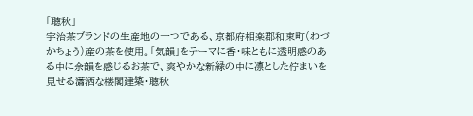「聴秋」
宇治茶ブランドの生産地の一つである、京都府相楽郡和束町(わづかちょう)産の茶を使用。「気韻」をテーマに香・味ともに透明感のある中に余韻を感じるお茶で、爽やかな新緑の中に凛とした佇まいを見せる瀟洒な楼閣建築・聴秋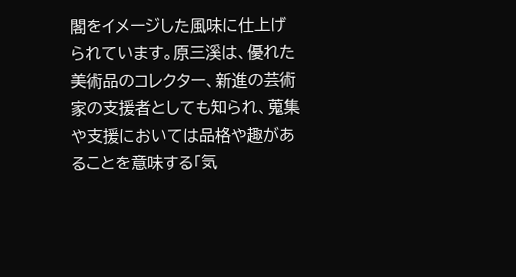閣をイメージした風味に仕上げられています。原三溪は、優れた美術品のコレクター、新進の芸術家の支援者としても知られ、蒐集や支援においては品格や趣があることを意味する「気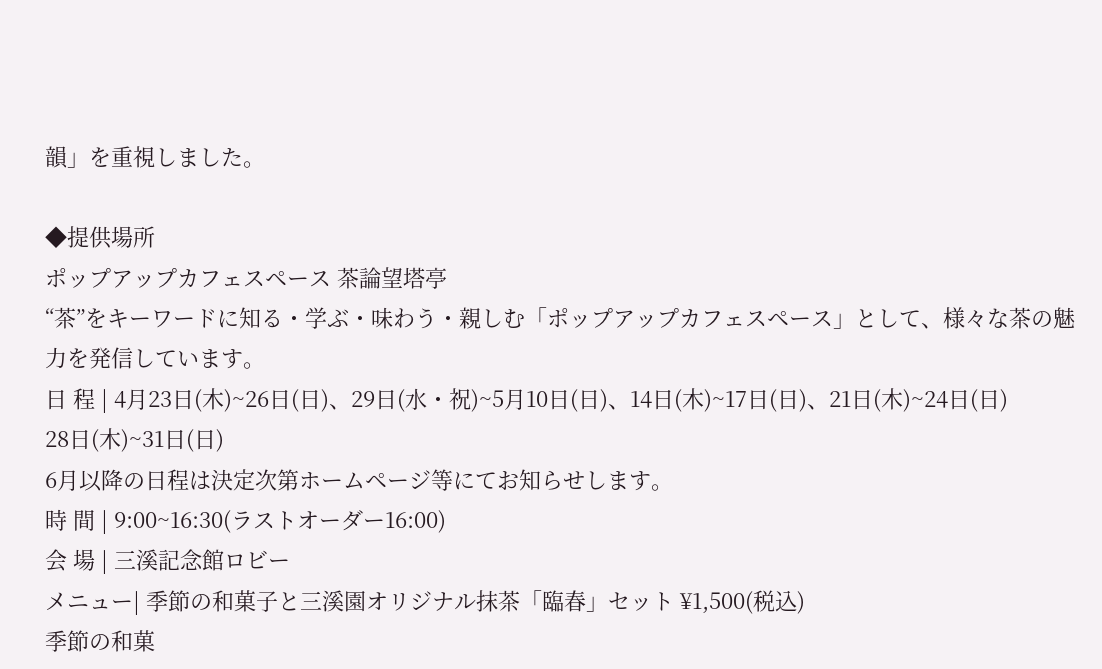韻」を重視しました。

◆提供場所
ポップアップカフェスペース 茶論望塔亭
“茶”をキーワードに知る・学ぶ・味わう・親しむ「ポップアップカフェスペース」として、様々な茶の魅力を発信しています。
日 程 | 4月23日(木)~26日(日)、29日(水・祝)~5月10日(日)、14日(木)~17日(日)、21日(木)~24日(日)
28日(木)~31日(日)
6月以降の日程は決定次第ホームページ等にてお知らせします。
時 間 | 9:00~16:30(ラストオーダー16:00)
会 場 | 三溪記念館ロビー
メニュー| 季節の和菓子と三溪園オリジナル抹茶「臨春」セット ¥1,500(税込)
季節の和菓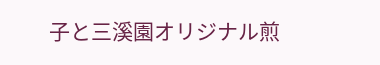子と三溪園オリジナル煎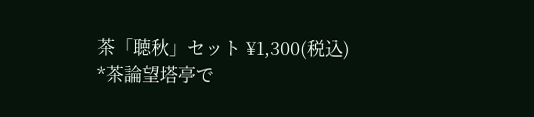茶「聴秋」セット ¥1,300(税込)
*茶論望塔亭で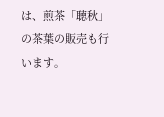は、煎茶「聴秋」の茶葉の販売も行います。